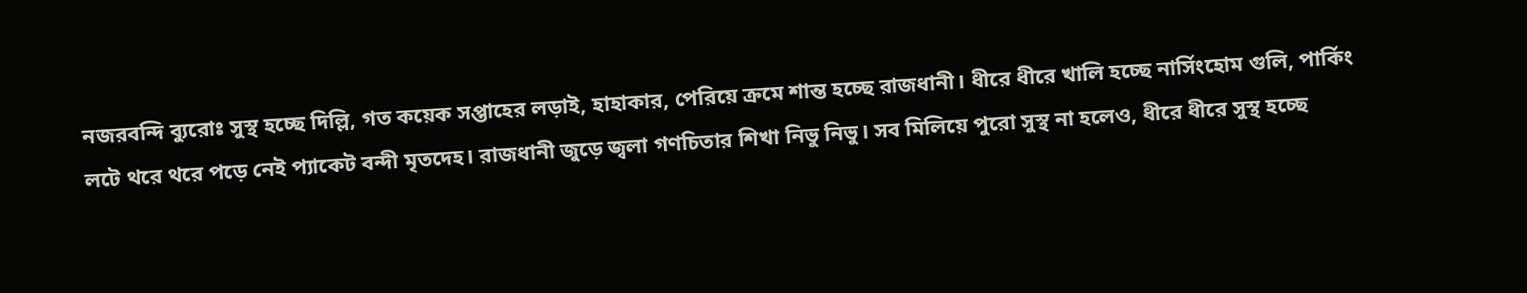নজরবন্দি ব্যুরোঃ সুস্থ হচ্ছে দিল্লি, গত কয়েক সপ্তাহের লড়াই, হাহাকার, পেরিয়ে ক্রমে শান্ত হচ্ছে রাজধানী। ধীরে ধীরে খালি হচ্ছে নার্সিংহোম গুলি, পার্কিং লটে থরে থরে পড়ে নেই প্যাকেট বন্দী মৃতদেহ। রাজধানী জুড়ে জ্বলা গণচিতার শিখা নিভু নিভু। সব মিলিয়ে পুরো সুস্থ না হলেও, ধীরে ধীরে সুস্থ হচ্ছে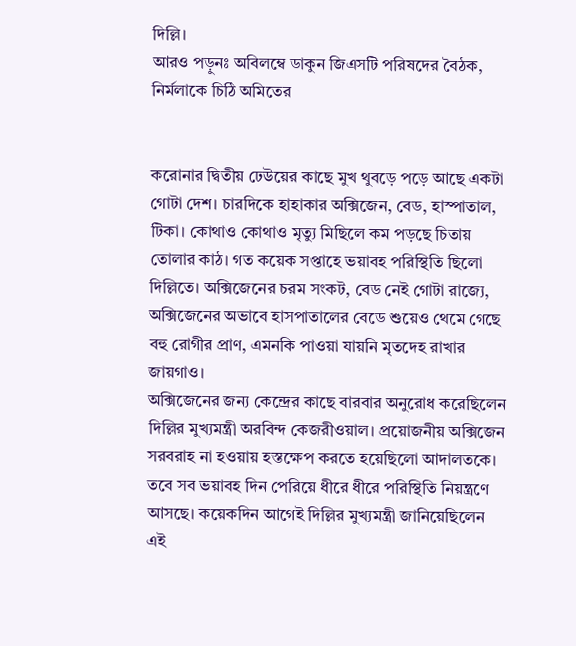দিল্লি।
আরও পড়ুনঃ অবিলম্বে ডাকুন জিএসটি পরিষদের বৈঠক, নির্মলাকে চিঠি অমিতের


করোনার দ্বিতীয় ঢেউয়ের কাছে মুখ থুবড়ে পড়ে আছে একটা গোটা দেশ। চারদিকে হাহাকার অক্সিজেন, বেড, হাস্পাতাল, টিকা। কোথাও কোথাও মৃত্যু মিছিলে কম পড়ছে চিতায় তোলার কাঠ। গত কয়েক সপ্তাহে ভয়াবহ পরিস্থিতি ছিলো দিল্লিতে। অক্সিজেনের চরম সংকট, বেড নেই গোটা রাজ্যে, অক্সিজেনের অভাবে হাসপাতালের বেডে শুয়েও থেমে গেছে বহু রোগীর প্রাণ, এমনকি পাওয়া যায়নি মৃতদেহ রাখার জায়গাও।
অক্সিজেনের জন্য কেন্দ্রের কাছে বারবার অনুরোধ করেছিলেন দিল্লির মুখ্যমন্ত্রী অরবিন্দ কেজরীওয়াল। প্রয়োজনীয় অক্সিজেন সরবরাহ না হওয়ায় হস্তক্ষেপ করতে হয়েছিলো আদালতকে। তবে সব ভয়াবহ দিন পেরিয়ে ধীরে ধীরে পরিস্থিতি নিয়ন্ত্রণে আসছে। কয়েকদিন আগেই দিল্লির মুখ্যমন্ত্রী জানিয়েছিলেন এই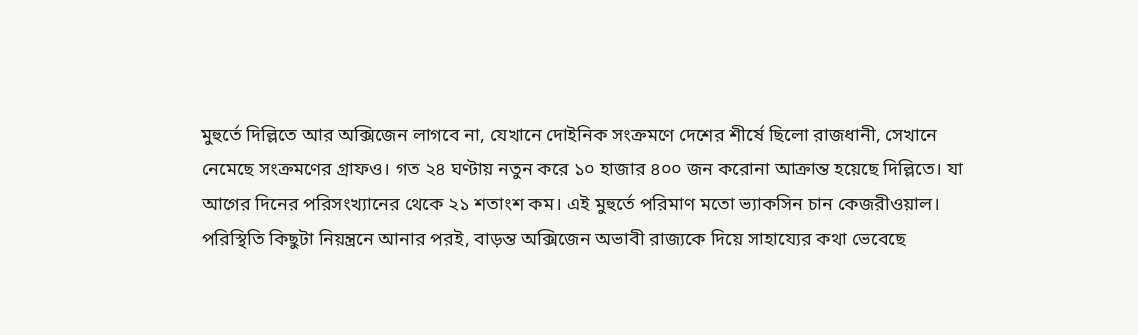মুহুর্তে দিল্লিতে আর অক্সিজেন লাগবে না, যেখানে দোইনিক সংক্রমণে দেশের শীর্ষে ছিলো রাজধানী, সেখানে নেমেছে সংক্রমণের গ্রাফও। গত ২৪ ঘণ্টায় নতুন করে ১০ হাজার ৪০০ জন করোনা আক্রান্ত হয়েছে দিল্লিতে। যা আগের দিনের পরিসংখ্যানের থেকে ২১ শতাংশ কম। এই মুহুর্তে পরিমাণ মতো ভ্যাকসিন চান কেজরীওয়াল।
পরিস্থিতি কিছুটা নিয়ন্ত্রনে আনার পরই, বাড়ন্ত অক্সিজেন অভাবী রাজ্যকে দিয়ে সাহায্যের কথা ভেবেছে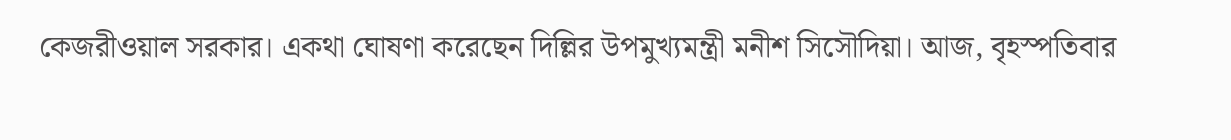কেজরীওয়াল সরকার। একথা ঘোষণা করেছেন দিল্লির উপমুখ্যমন্ত্রী মনীশ সিসৌদিয়া। আজ, বৃহস্পতিবার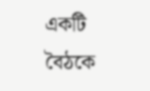একটি বৈঠকে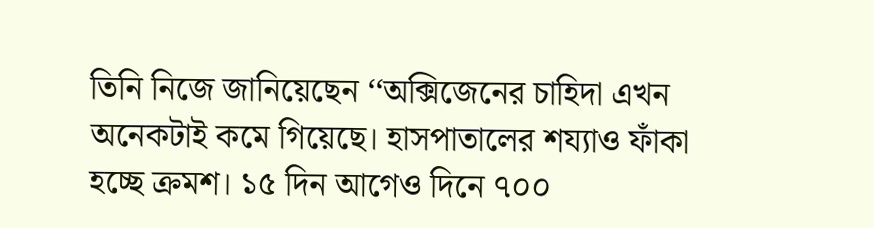তিনি নিজে জানিয়েছেন ‘‘অক্সিজেনের চাহিদা এখন অনেকটাই কমে গিয়েছে। হাসপাতালের শয্যাও ফাঁকা হচ্ছে ক্রমশ। ১৫ দিন আগেও দিনে ৭০০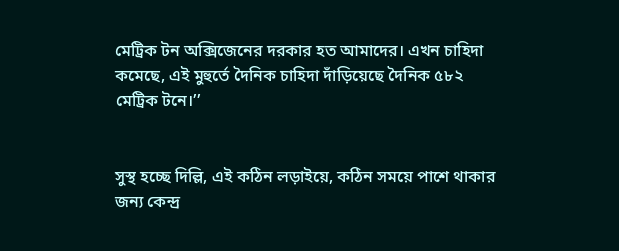মেট্রিক টন অক্সিজেনের দরকার হত আমাদের। এখন চাহিদা কমেছে, এই মুহুর্তে দৈনিক চাহিদা দাঁড়িয়েছে দৈনিক ৫৮২ মেট্রিক টনে।’’


সুস্থ হচ্ছে দিল্লি, এই কঠিন লড়াইয়ে, কঠিন সময়ে পাশে থাকার জন্য কেন্দ্র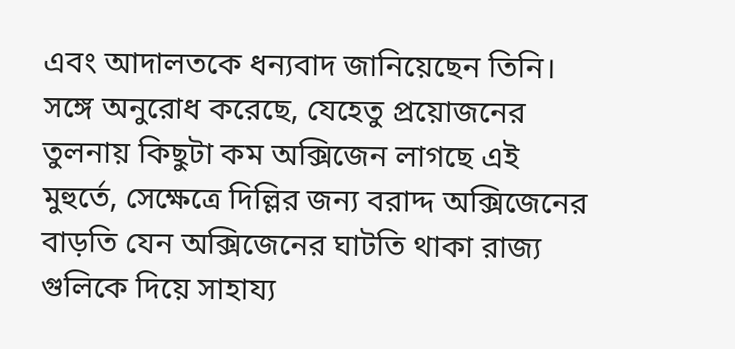এবং আদালতকে ধন্যবাদ জানিয়েছেন তিনি। সঙ্গে অনুরোধ করেছে, যেহেতু প্রয়োজনের তুলনায় কিছুটা কম অক্সিজেন লাগছে এই মুহুর্তে, সেক্ষেত্রে দিল্লির জন্য বরাদ্দ অক্সিজেনের বাড়তি যেন অক্সিজেনের ঘাটতি থাকা রাজ্য গুলিকে দিয়ে সাহায্য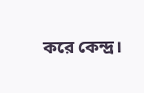করে কেন্দ্র।